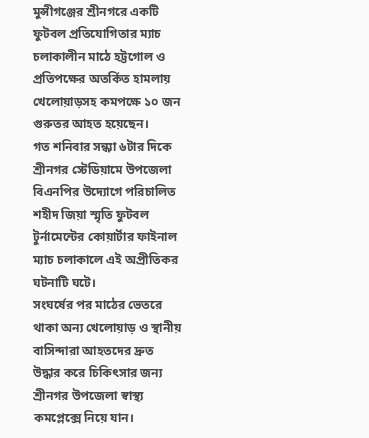মুন্সীগঞ্জের শ্রীনগরে একটি ফুটবল প্রতিযোগিতার ম্যাচ চলাকালীন মাঠে হট্টগোল ও প্রতিপক্ষের অতর্কিত হামলায় খেলোয়াড়সহ কমপক্ষে ১০ জন গুরুতর আহত হয়েছেন।
গত শনিবার সন্ধ্যা ৬টার দিকে শ্রীনগর স্টেডিয়ামে উপজেলা বিএনপির উদ্যোগে পরিচালিত শহীদ জিয়া স্মৃতি ফুটবল টুর্নামেন্টের কোয়ার্টার ফাইনাল ম্যাচ চলাকালে এই অপ্রীতিকর ঘটনাটি ঘটে।
সংঘর্ষের পর মাঠের ভেতরে থাকা অন্য খেলোয়াড় ও স্থানীয় বাসিন্দারা আহতদের দ্রুত উদ্ধার করে চিকিৎসার জন্য শ্রীনগর উপজেলা স্বাস্থ্য কমপ্লেক্সে নিয়ে যান।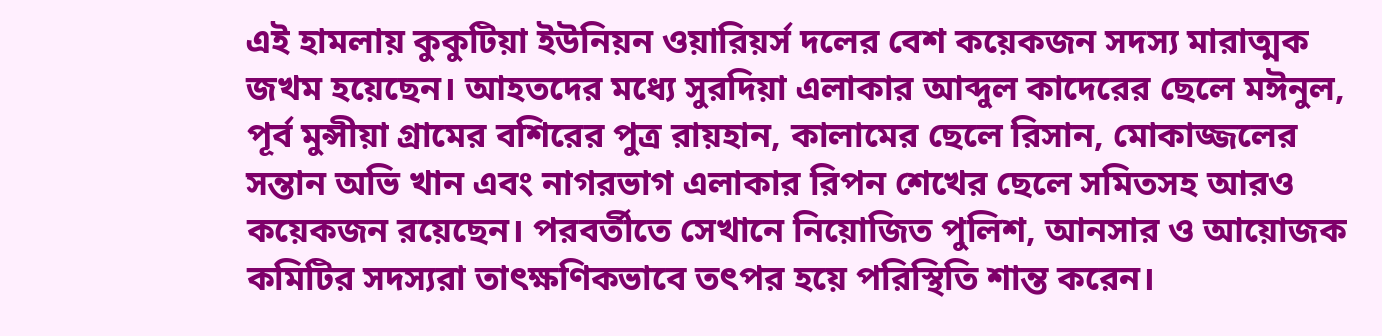এই হামলায় কুকুটিয়া ইউনিয়ন ওয়ারিয়র্স দলের বেশ কয়েকজন সদস্য মারাত্মক জখম হয়েছেন। আহতদের মধ্যে সুরদিয়া এলাকার আব্দুল কাদেরের ছেলে মঈনুল, পূর্ব মুন্সীয়া গ্রামের বশিরের পুত্র রায়হান, কালামের ছেলে রিসান, মোকাজ্জলের সন্তান অভি খান এবং নাগরভাগ এলাকার রিপন শেখের ছেলে সমিতসহ আরও কয়েকজন রয়েছেন। পরবর্তীতে সেখানে নিয়োজিত পুলিশ, আনসার ও আয়োজক কমিটির সদস্যরা তাৎক্ষণিকভাবে তৎপর হয়ে পরিস্থিতি শান্ত করেন।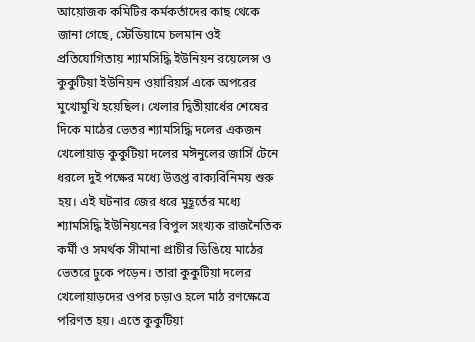আয়োজক কমিটির কর্মকর্তাদের কাছ থেকে জানা গেছে, স্টেডিয়ামে চলমান ওই প্রতিযোগিতায় শ্যামসিদ্ধি ইউনিয়ন রয়েলেন্স ও কুকুটিয়া ইউনিয়ন ওয়ারিয়র্স একে অপরের মুখোমুখি হয়েছিল। খেলার দ্বিতীয়ার্ধের শেষের দিকে মাঠের ভেতর শ্যামসিদ্ধি দলের একজন খেলোয়াড় কুকুটিয়া দলের মঈনুলের জার্সি টেনে ধরলে দুই পক্ষের মধ্যে উত্তপ্ত বাক্যবিনিময় শুরু হয়। এই ঘটনার জের ধরে মুহূর্তের মধ্যে শ্যামসিদ্ধি ইউনিয়নের বিপুল সংখ্যক রাজনৈতিক কর্মী ও সমর্থক সীমানা প্রাচীর ডিঙিয়ে মাঠের ভেতরে ঢুকে পড়েন। তারা কুকুটিয়া দলের খেলোয়াড়দের ওপর চড়াও হলে মাঠ রণক্ষেত্রে পরিণত হয়। এতে কুকুটিয়া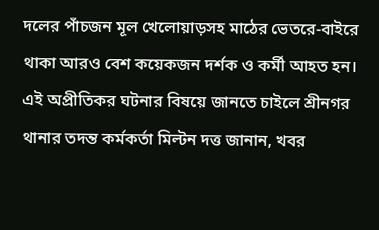দলের পাঁচজন মূল খেলোয়াড়সহ মাঠের ভেতরে-বাইরে থাকা আরও বেশ কয়েকজন দর্শক ও কর্মী আহত হন।
এই অপ্রীতিকর ঘটনার বিষয়ে জানতে চাইলে শ্রীনগর থানার তদন্ত কর্মকর্তা মিল্টন দত্ত জানান, খবর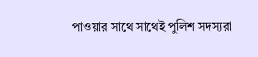পাওয়ার সাথে সাথেই পুলিশ সদস্যরা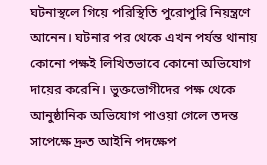ঘটনাস্থলে গিয়ে পরিস্থিতি পুরোপুরি নিয়ন্ত্রণে আনেন। ঘটনার পর থেকে এখন পর্যন্ত থানায় কোনো পক্ষই লিখিতভাবে কোনো অভিযোগ দায়ের করেনি। ভুক্তভোগীদের পক্ষ থেকে আনুষ্ঠানিক অভিযোগ পাওয়া গেলে তদন্ত সাপেক্ষে দ্রুত আইনি পদক্ষেপ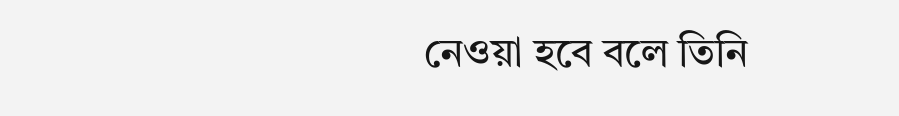নেওয়া হবে বলে তিনি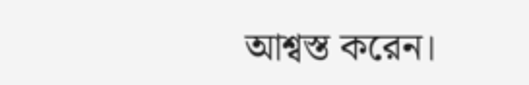আশ্বস্ত করেন।